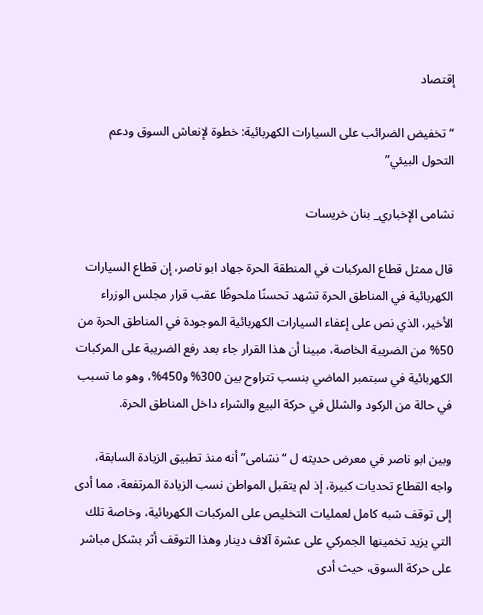إقتصاد

“تخفيض الضرائب على السيارات الكهربائية: خطوة لإنعاش السوق ودعم التحول البيئي”

نشامى الإخباري_ بنان خريسات

قال ممثل قطاع المركبات في المنطقة الحرة جهاد ابو ناصر، إن قطاع السيارات الكهربائية في المناطق الحرة تشهد تحسنًا ملحوظًا عقب قرار مجلس الوزراء الأخير، الذي نص على إعفاء السيارات الكهربائية الموجودة في المناطق الحرة من 50% من الضريبة الخاصة، مبينا أن هذا القرار جاء بعد رفع الضريبة على المركبات الكهربائية في سبتمبر الماضي بنسب تتراوح بين 300% و450%، وهو ما تسبب في حالة من الركود والشلل في حركة البيع والشراء داخل المناطق الحرة.

وبين ابو ناصر في معرض حديثه ل “نشامى” أنه منذ تطبيق الزيادة السابقة، واجه القطاع تحديات كبيرة، إذ لم يتقبل المواطن نسب الزيادة المرتفعة، مما أدى إلى توقف شبه كامل لعمليات التخليص على المركبات الكهربائية، وخاصة تلك التي يزيد تخمينها الجمركي على عشرة آلاف دينار وهذا التوقف أثر بشكل مباشر على حركة السوق، حيث أدى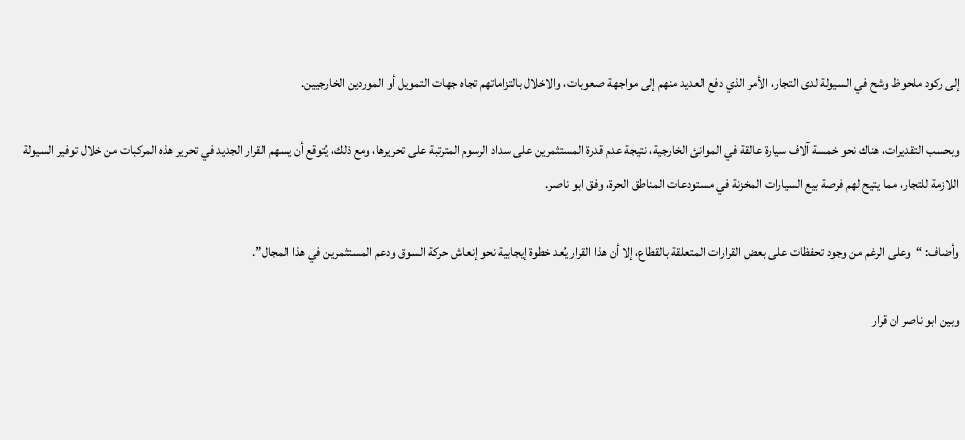إلى ركود ملحوظ وشح في السيولة لدى التجار، الأمر الذي دفع العديد منهم إلى مواجهة صعوبات، والاخلال بالتزاماتهم تجاه جهات التمويل أو الموردين الخارجيين.

وبحسب التقديرات، هناك نحو خمسة آلاف سيارة عالقة في الموانئ الخارجية، نتيجة عدم قدرة المستثمرين على سداد الرسوم المترتبة على تحريرها، ومع ذلك، يُتوقع أن يسهم القرار الجديد في تحرير هذه المركبات من خلال توفير السيولة اللازمة للتجار، مما يتيح لهم فرصة بيع السيارات المخزنة في مستودعات المناطق الحرة، وفق ابو ناصر.

وأضاف: “وعلى الرغم من وجود تحفظات على بعض القرارات المتعلقة بالقطاع، إلا أن هذا القرار يُعد خطوة إيجابية نحو إنعاش حركة السوق ودعم المستثمرين في هذا المجال”.

وبين ابو ناصر ان قرار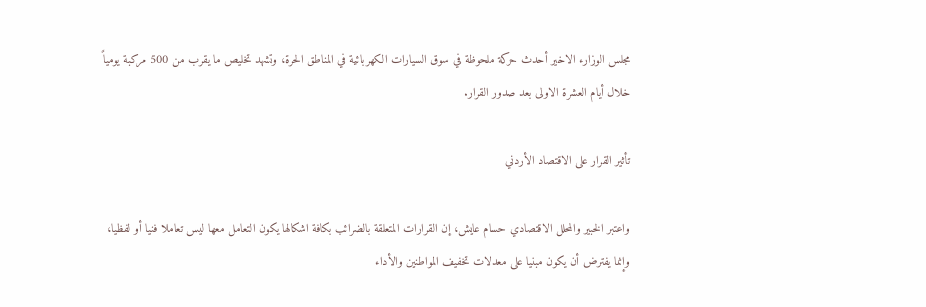مجلس الوزارء الاخير أحدث حركة ملحوظة في سوق السيارات الكهربائية في المناطق الحرة، وتشهد تخليص ما يقرب من 500 مركبة يومياً خلال أيام العشرة الاولى بعد صدور القرار.

تأثير القرار على الاقتصاد الأردني

واعتبر الخبير والمحلل الاقتصادي حسام عايش، إن القرارات المتعلقة بالضرائب بكافة اشكالها يكون التعامل معها ليس تعاملا فنيا أو لفظيا، وإنما يفترض أن يكون مبنيا على معدلات تخفيف المواطنين والأداء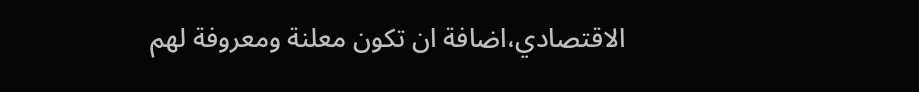الاقتصادي،اضافة ان تكون معلنة ومعروفة لهم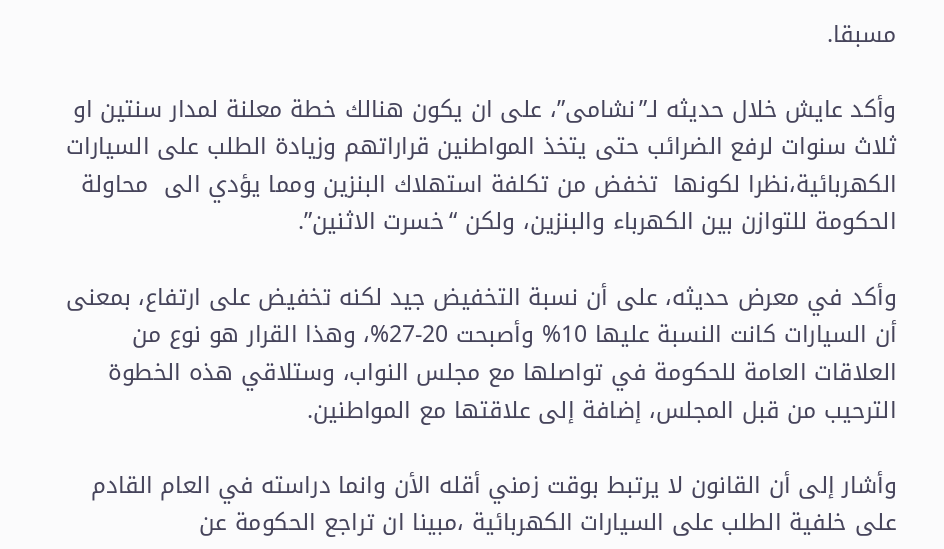مسبقا.

وأكد عايش خلال حديثه لـ”نشامى”، على ان يكون هنالك خطة معلنة لمدار سنتين او ثلاث سنوات لرفع الضرائب حتى يتخذ المواطنين قراراتهم وزيادة الطلب على السيارات الكهربائية،نظرا لكونها  تخفض من تكلفة استهلاك البنزين ومما يؤدي الى  محاولة الحكومة للتوازن بين الكهرباء والبنزين، ولكن “خسرت الاثنين”.

وأكد في معرض حديثه، على أن نسبة التخفيض جيد لكنه تخفيض على ارتفاع، بمعنى أن السيارات كانت النسبة عليها 10% وأصبحت 20-27%، وهذا القرار هو نوع من العلاقات العامة للحكومة في تواصلها مع مجلس النواب، وستلاقي هذه الخطوة الترحيب من قبل المجلس، إضافة إلى علاقتها مع المواطنين.

وأشار إلى أن القانون لا يرتبط بوقت زمني أقله الأن وانما دراسته في العام القادم على خلفية الطلب على السيارات الكهربائية ،مبينا ان تراجع الحكومة عن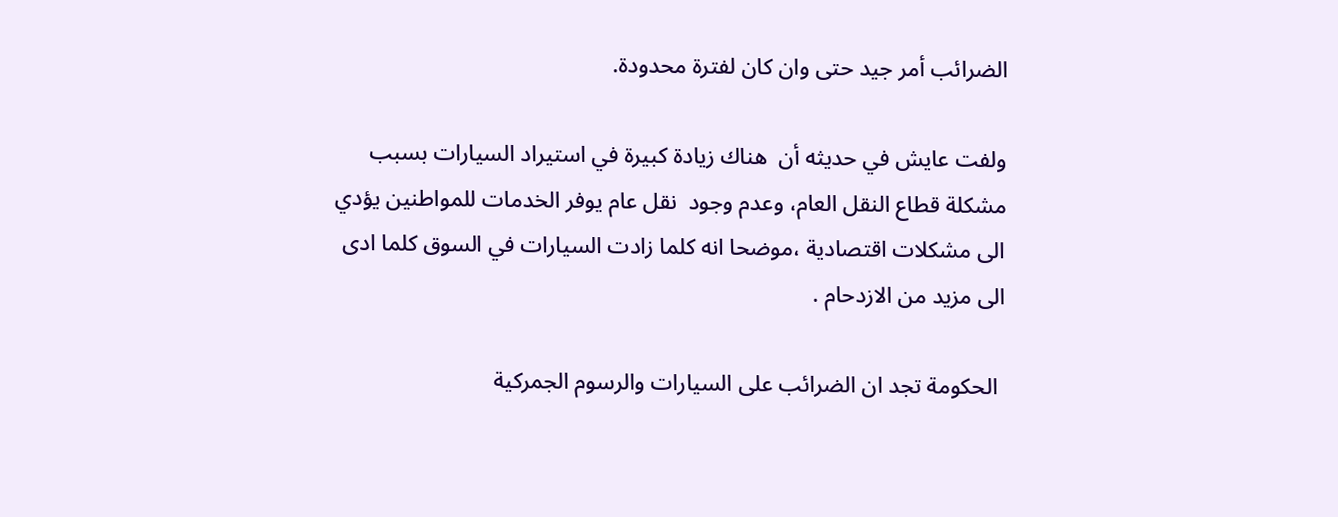الضرائب أمر جيد حتى وان كان لفترة محدودة.

ولفت عايش في حديثه أن  هناك زيادة كبيرة في استيراد السيارات بسبب مشكلة قطاع النقل العام، وعدم وجود  نقل عام يوفر الخدمات للمواطنين يؤدي الى مشكلات اقتصادية ،موضحا انه كلما زادت السيارات في السوق كلما ادى الى مزيد من الازدحام .

 الحكومة تجد ان الضرائب على السيارات والرسوم الجمركية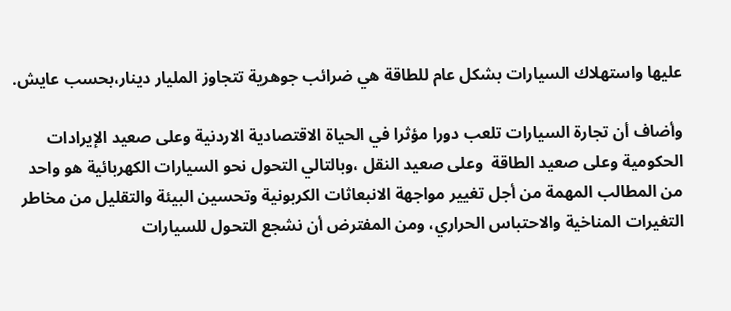عليها واستهلاك السيارات بشكل عام للطاقة هي ضرائب جوهرية تتجاوز المليار دينار،بحسب عايش.

وأضاف أن تجارة السيارات تلعب دورا مؤثرا في الحياة الاقتصادية الاردنية وعلى صعيد الإيرادات الحكومية وعلى صعيد الطاقة  وعلى صعيد النقل ،وبالتالي التحول نحو السيارات الكهربائية هو واحد من المطالب المهمة من أجل تغيير مواجهة الانبعاثات الكربونية وتحسين البيئة والتقليل من مخاطر التغيرات المناخية والاحتباس الحراري، ومن المفترض أن نشجع التحول للسيارات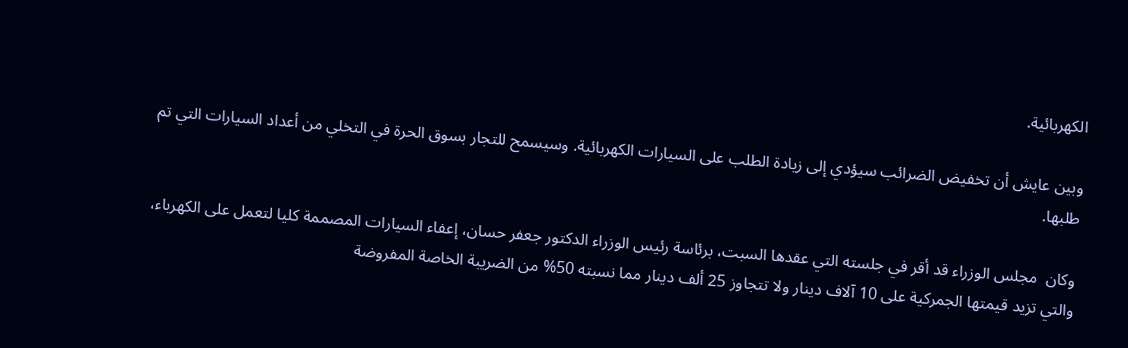الكهربائية.

وبين عايش أن تخفيض الضرائب سيؤدي إلى زيادة الطلب على السيارات الكهربائية. وسيسمح للتجار بسوق الحرة في التخلي من أعداد السيارات التي تم طلبها.

وكان  مجلس الوزراء قد أقر في جلسته التي عقدها السبت، برئاسة رئيس الوزراء الدكتور جعفر حسان، إعفاء السيارات المصممة كليا لتعمل على الكهرباء، والتي تزيد قيمتها الجمركية على 10 آلاف دينار ولا تتجاوز 25 ألف دينار مما نسبته 50% من الضريبة الخاصة المفروضة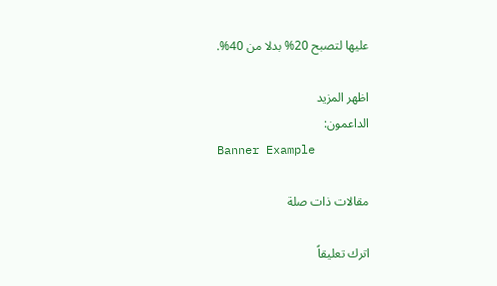عليها لتصبح 20% بدلا من 40%.

اظهر المزيد
الداعمون:
Banner Example

مقالات ذات صلة

اترك تعليقاً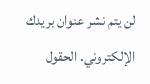لن يتم نشر عنوان بريدك الإلكتروني. الحقول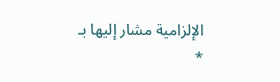الإلزامية مشار إليها بـ *